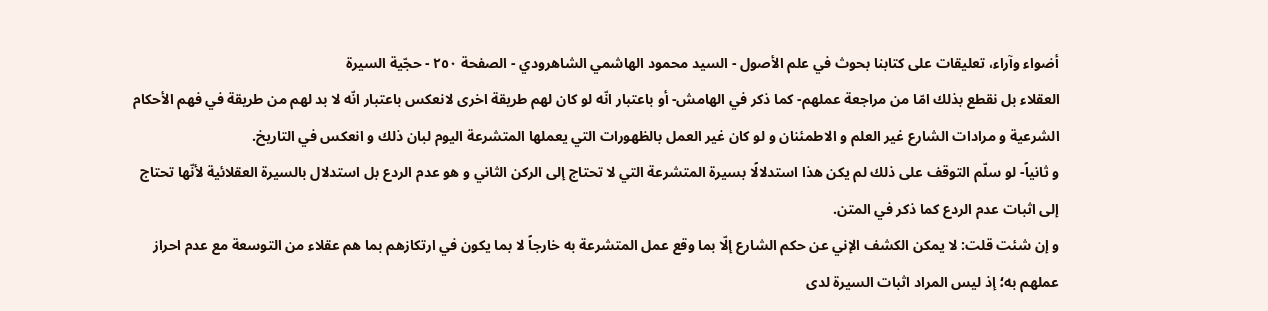أضواء وآراء، تعليقات على كتابنا بحوث في علم الأصول - السيد محمود الهاشمي الشاهرودي - الصفحة ٢٥٠ - حجّية السيرة
العقلاء بل نقطع بذلك امّا من مراجعة عملهم- كما ذكر في الهامش- أو باعتبار انّه لو كان لهم طريقة اخرى لانعكس باعتبار انّه لا بد لهم من طريقة في فهم الأحكام الشرعية و مرادات الشارع غير العلم و الاطمئنان و لو كان غير العمل بالظهورات التي يعملها المتشرعة اليوم لبان ذلك و انعكس في التاريخ.
و ثانياً- لو سلّم التوقف على ذلك لم يكن هذا استدلالًا بسيرة المتشرعة التي لا تحتاج إلى الركن الثاني و هو عدم الردع بل استدلال بالسيرة العقلائية لأنّها تحتاج إلى اثبات عدم الردع كما ذكر في المتن.
و إن شئت قلت: لا يمكن الكشف الإني عن حكم الشارع إلّا بما وقع عمل المتشرعة به خارجاً لا بما يكون في ارتكازهم بما هم عقلاء من التوسعة مع عدم احراز عملهم به؛ إذ ليس المراد اثبات السيرة لدى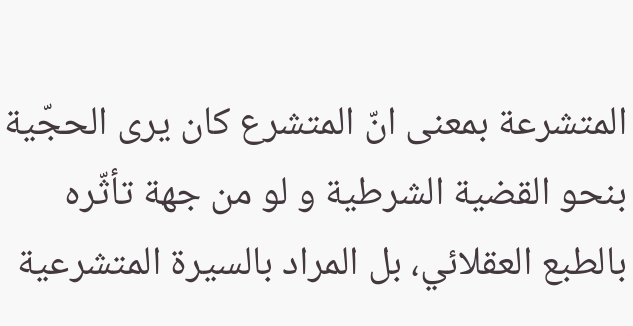المتشرعة بمعنى انّ المتشرع كان يرى الحجّية بنحو القضية الشرطية و لو من جهة تأثّره بالطبع العقلائي، بل المراد بالسيرة المتشرعية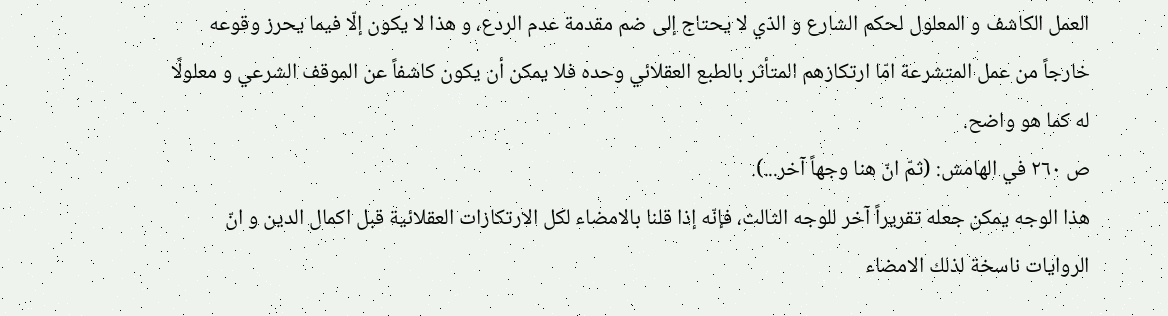العمل الكاشف و المعلول لحكم الشارع و الذي لا يحتاج إلى ضم مقدمة عدم الردع، و هذا لا يكون إلّا فيما يحرز وقوعه خارجاً من عمل المتشرعة امّا ارتكازهم المتأثر بالطبع العقلائي وحده فلا يمكن أن يكون كاشفاً عن الموقف الشرعي و معلولًا له كما هو واضح.
ص ٢٦٠ في الهامش: (ثمّ انّ هنا وجهاً آخر...).
هذا الوجه يمكن جعله تقريراً آخر للوجه الثالث، فإنّه إذا قلنا بالامضاء لكل الارتكازات العقلائية قبل اكمال الدين و انّ الروايات ناسخة لذلك الامضاء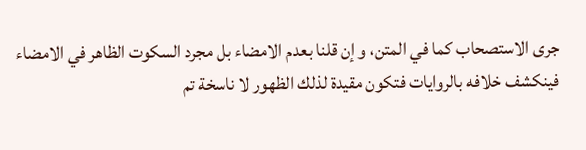جرى الاستصحاب كما في المتن، و إن قلنا بعدم الامضاء بل مجرد السكوت الظاهر في الامضاء فينكشف خلافه بالروايات فتكون مقيدة لذلك الظهور لا ناسخة تم